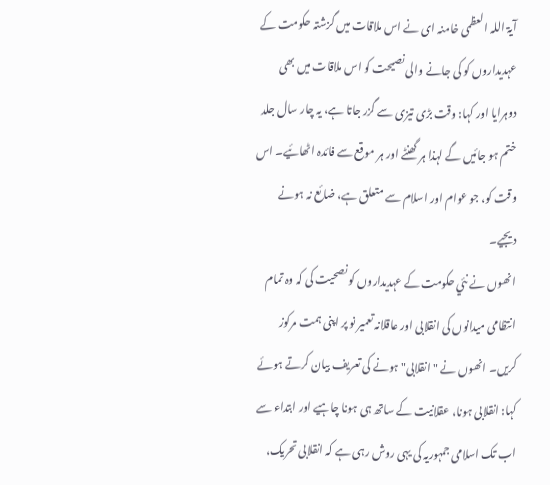آیۃ اللہ العظمی خامنہ ای نے اس ملاقات میں گزشتہ حکومت کے عہدیداروں کو کی جانے والی نصیحت کو اس ملاقات میں بھی دوہرایا اور کہا: وقت بڑی تیزی سے گزر جاتا ہے، یہ چار سال جلد ختم ہو جائیں گے لہذا ہر گھنٹے اور ہر موقع سے فائدہ اٹھائیے۔ اس وقت کو، جو عوام اور اسلام سے متعلق ہے، ضائع نہ ہونے دیجیے۔
انھوں نے نئي حکومت کے عہدیداروں کو نصحیت کی کہ وہ تمام انتظامی میدانوں کی انقلابی اور عاقلانہ تعمیر نو پر اپنی ہمت مرکوز کریں۔ انھوں نے "انقلابی" ہونے کی تعریف بیان کرتے ہوئے کہا: انقلابی ہونا، عقلانیت کے ساتھ ہی ہونا چاہیے اور ابتداء سے اب تک اسلامی جمہوریہ کی یہی روش رہی ہے کہ انقلابی تحریک،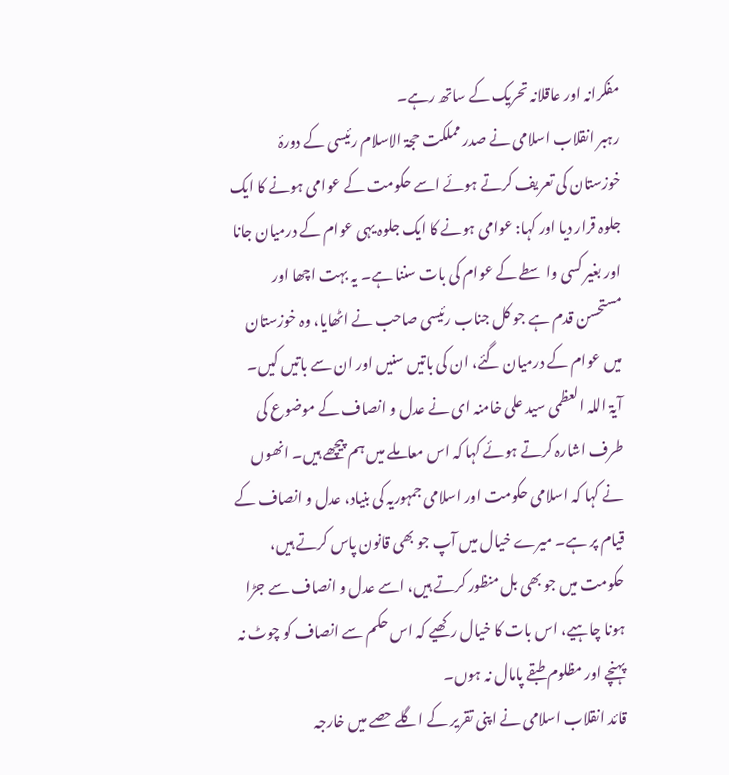مفکرانہ اور عاقلانہ تحریک کے ساتھ رہے۔
رہبر انقلاب اسلامی نے صدر مملکت حجۃ الاسلام رئيسی کے دورۂ خوزستان کی تعریف کرتے ہوئے اسے حکومت کے عوامی ہونے کا ایک جلوہ قرار دیا اور کہا: عوامی ہونے کا ایک جلوہ یہی عوام کے درمیان جانا اور بغیر کسی واسطے کے عوام کی بات سننا ہے۔ یہ بہت اچھا اور مستحسن قدم ہے جو کل جناب رئیسی صاحب نے اٹھایا، وہ خوزستان میں عوام کے درمیان گئے، ان کی باتیں سنیں اور ان سے باتیں کیں۔
آيۃ اللہ العظمی سید علی خامنہ ای نے عدل و انصاف کے موضوع کی طرف اشارہ کرتے ہوئے کہا کہ اس معاملے میں ہم پیچھے ہیں۔ انھوں نے کہا کہ اسلامی حکومت اور اسلامی جمہوریہ کی بنیاد، عدل و انصاف کے قیام پر ہے۔ میرے خیال میں آپ جو بھی قانون پاس کرتے ہیں، حکومت میں جو بھی بل منظور کرتے ہیں، اسے عدل و انصاف سے جڑا ہونا چاہیے، اس بات کا خیال رکھیے کہ اس حکم سے انصاف کو چوٹ نہ پہنچے اور مظلوم طبقے پامال نہ ہوں۔
قائد انقلاب اسلامی نے اپنی تقریر کے اگلے حصے میں خارجہ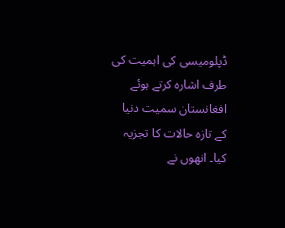ڈپلومیسی کی اہمیت کی طرف اشارہ کرتے ہوئے افغانستان سمیت دنیا کے تازہ حالات کا تجزیہ کیا۔ انھوں نے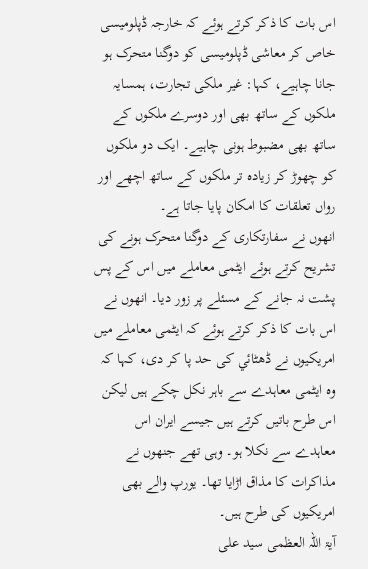اس بات کا ذکر کرتے ہوئے کہ خارجہ ڈپلومیسی خاص کر معاشی ڈپلومیسی کو دوگنا متحرک ہو جانا چاہیے، کہا: غیر ملکی تجارت، ہمسایہ ملکوں کے ساتھ بھی اور دوسرے ملکوں کے ساتھ بھی مضبوط ہونی چاہیے۔ ایک دو ملکوں کو چھوڑ کر زیادہ تر ملکوں کے ساتھ اچھے اور رواں تعلقات کا امکان پایا جاتا ہے۔
انھوں نے سفارتکاری کے دوگنا متحرک ہونے کی تشریح کرتے ہوئے ایٹمی معاملے میں اس کے پس پشت نہ جانے کے مسئلے پر زور دیا۔ انھوں نے اس بات کا ذکر کرتے ہوئے کہ ایٹمی معاملے میں امریکیوں نے ڈھٹائي کی حد پا کر دی، کہا کہ وہ ایٹمی معاہدے سے باہر نکل چکے ہیں لیکن اس طرح باتیں کرتے ہیں جیسے ایران اس معاہدے سے نکلا ہو۔ وہی تھے جنھوں نے مذاکرات کا مذاق اڑایا تھا۔ یورپ والے بھی امریکیوں کی طرح ہیں۔
آيۃ اللہ العظمی سید علی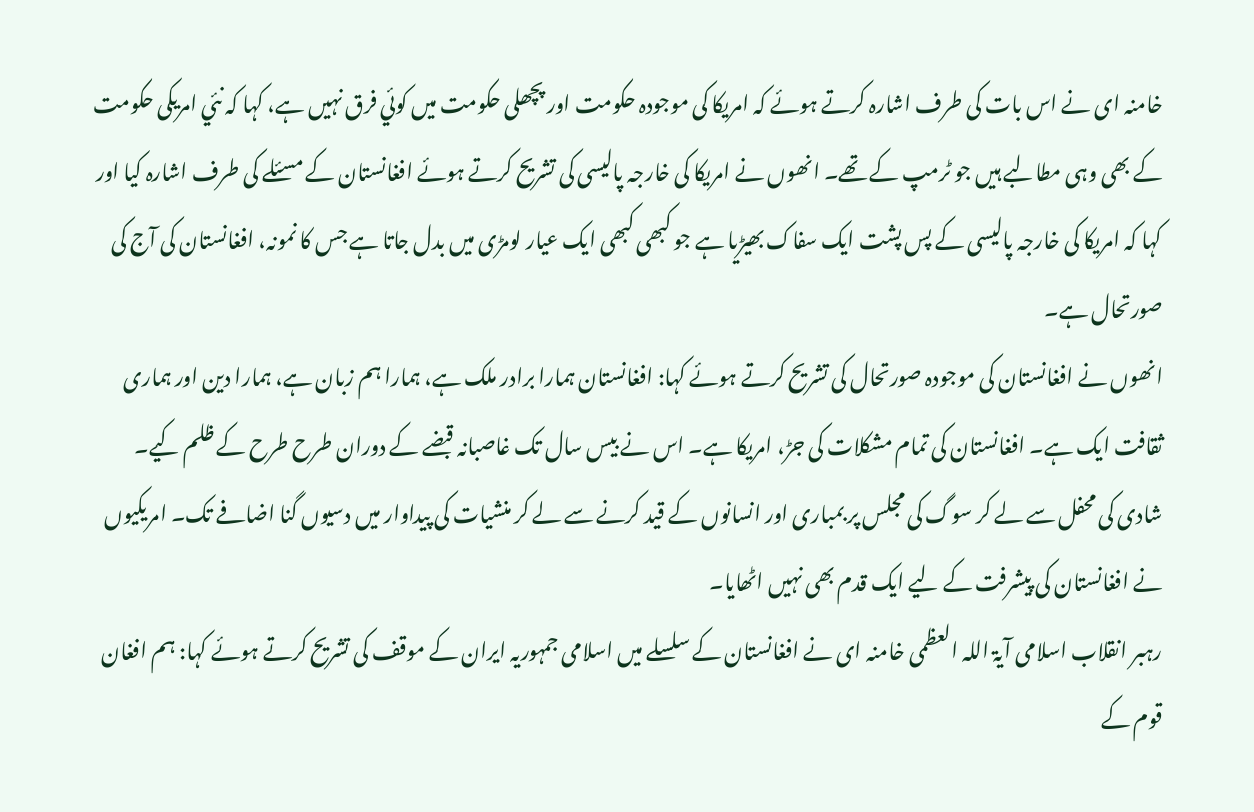خامنہ ای نے اس بات کی طرف اشارہ کرتے ہوئے کہ امریکا کی موجودہ حکومت اور پچھلی حکومت میں کوئي فرق نہیں ہے، کہا کہ نئي امریکی حکومت کے بھی وہی مطالبے ہیں جو ٹرمپ کے تھے۔ انھوں نے امریکا کی خارجہ پالیسی کی تشریح کرتے ہوئے افغانستان کے مسئلے کی طرف اشارہ کیا اور کہا کہ امریکا کی خارجہ پالیسی کے پس پشت ایک سفاک بھیڑیا ہے جو کبھی کبھی ایک عیار لومڑی میں بدل جاتا ہے جس کا نمونہ، افغانستان کی آج کی صورتحال ہے۔
انھوں نے افغانستان کی موجودہ صورتحال کی تشریح کرتے ہوئے کہا: افغانستان ہمارا برادر ملک ہے، ہمارا ہم زبان ہے، ہمارا دین اور ہماری ثقافت ایک ہے۔ افغانستان کی تمام مشکلات کی جڑ، امریکا ہے۔ اس نے بیس سال تک غاصبانہ قبضے کے دوران طرح طرح کے ظلم کیے۔ شادی کی محفل سے لے کر سوگ کی مجلس پر بمباری اور انسانوں کے قید کرنے سے لے کر منشیات کی پیداوار میں دسیوں گنا اضافے تک۔ امریکیوں نے افغانستان کی پیشرفت کے لیے ایک قدم بھی نہیں اٹھایا۔
رہبر انقلاب اسلامی آيۃ اللہ العظمی خامنہ ای نے افغانستان کے سلسلے میں اسلامی جمہوریہ ایران کے موقف کی تشریح کرتے ہوئے کہا: ہم افغان قوم کے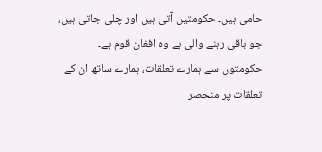حامی ہیں۔ حکومتیں آتی ہیں اور چلی جاتی ہیں، جو باقی رہنے والی ہے وہ افغان قوم ہے۔ حکومتوں سے ہمارے تعلقات، ہمارے ساتھ ان کے تعلقات پر منحصر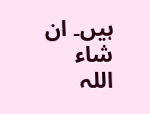ہیں۔ ان شاء اللہ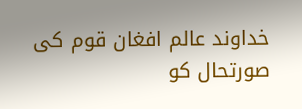خداوند عالم افغان قوم کی صورتحال کو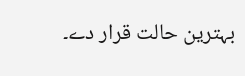بہترین حالت قرار دے۔